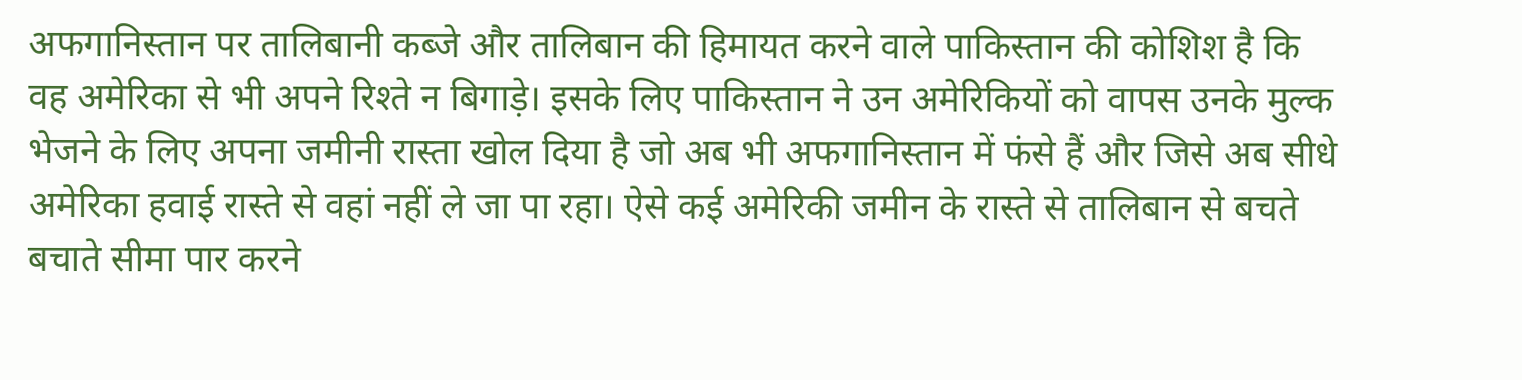अफगानिस्तान पर तालिबानी कब्जे और तालिबान की हिमायत करने वाले पाकिस्तान की कोशिश है कि वह अमेरिका से भी अपने रिश्ते न बिगाड़े। इसके लिए पाकिस्तान ने उन अमेरिकियों को वापस उनके मुल्क भेजने के लिए अपना जमीनी रास्ता खोल दिया है जो अब भी अफगानिस्तान में फंसे हैं और जिसे अब सीधे अमेरिका हवाई रास्ते से वहां नहीं ले जा पा रहा। ऐसे कई अमेरिकी जमीन के रास्ते से तालिबान से बचते बचाते सीमा पार करने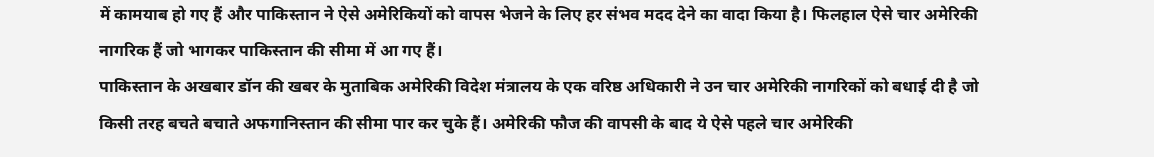में कामयाब हो गए हैं और पाकिस्तान ने ऐसे अमेरिकियों को वापस भेजने के लिए हर संभव मदद देने का वादा किया है। फिलहाल ऐसे चार अमेरिकी नागरिक हैं जो भागकर पाकिस्तान की सीमा में आ गए हैं।
पाकिस्तान के अखबार डॉन की खबर के मुताबिक अमेरिकी विदेश मंत्रालय के एक वरिष्ठ अधिकारी ने उन चार अमेरिकी नागरिकों को बधाई दी है जो किसी तरह बचते बचाते अफगानिस्तान की सीमा पार कर चुके हैं। अमेरिकी फौज की वापसी के बाद ये ऐसे पहले चार अमेरिकी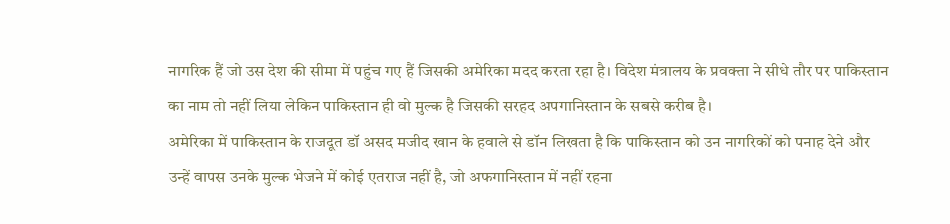नागरिक हैं जो उस देश की सीमा में पहुंच गए हैं जिसकी अमेरिका मदद करता रहा है। विदेश मंत्रालय के प्रवक्ता ने सीधे तौर पर पाकिस्तान का नाम तो नहीं लिया लेकिन पाकिस्तान ही वो मुल्क है जिसकी सरहद अपगानिस्तान के सबसे करीब है।
अमेरिका में पाकिस्तान के राजदूत डॉ असद मजीद खान के हवाले से डॉन लिखता है कि पाकिस्तान को उन नागरिकों को पनाह देने और उन्हें वापस उनके मुल्क भेजने में कोई एतराज नहीं है, जो अफगानिस्तान में नहीं रहना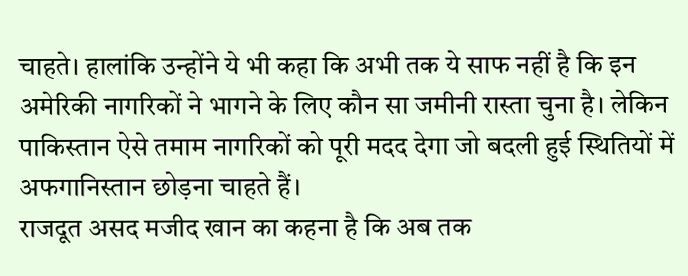चाहते। हालांकि उन्होंने ये भी कहा कि अभी तक ये साफ नहीं है कि इन अमेरिकी नागरिकों ने भागने के लिए कौन सा जमीनी रास्ता चुना है। लेकिन पाकिस्तान ऐसे तमाम नागरिकों को पूरी मदद देगा जो बदली हुई स्थितियों में अफगानिस्तान छोड़ना चाहते हैं।
राजदूत असद मजीद खान का कहना है कि अब तक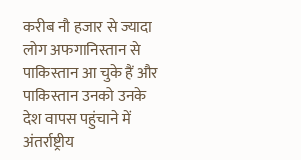करीब नौ हजार से ज्यादा लोग अफगानिस्तान से पाकिस्तान आ चुके हैं और पाकिस्तान उनको उनके देश वापस पहुंचाने में अंतर्राष्ट्रीय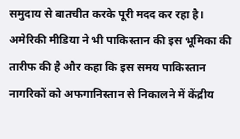समुदाय से बातचीत करके पूरी मदद कर रहा है। अमेरिकी मीडिया ने भी पाकिस्तान की इस भूमिका की तारीफ की है और कहा कि इस समय पाकिस्तान नागरिकों को अफगानिस्तान से निकालने में केंद्रीय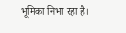भूमिका निभा रहा है।